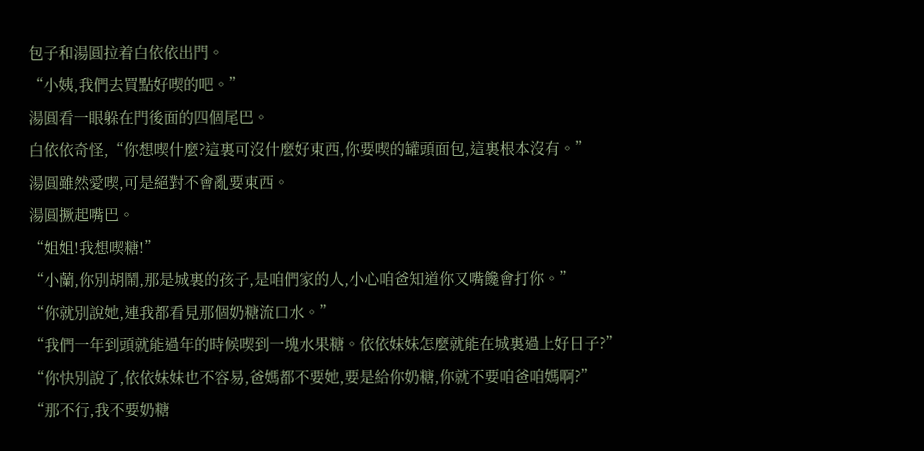包子和湯圓拉着白依依出門。
“小姨,我們去買點好喫的吧。”
湯圓看一眼躲在門後面的四個尾巴。
白依依奇怪,“你想喫什麼?這裏可沒什麼好東西,你要喫的罐頭面包,這裏根本沒有。”
湯圓雖然愛喫,可是絕對不會亂要東西。
湯圓撅起嘴巴。
“姐姐!我想喫糖!”
“小蘭,你別胡鬧,那是城裏的孩子,是咱們家的人,小心咱爸知道你又嘴饞會打你。”
“你就別說她,連我都看見那個奶糖流口水。”
“我們一年到頭就能過年的時候喫到一塊水果糖。依依妹妹怎麼就能在城裏過上好日子?”
“你快別說了,依依妹妹也不容易,爸媽都不要她,要是給你奶糖,你就不要咱爸咱媽啊?”
“那不行,我不要奶糖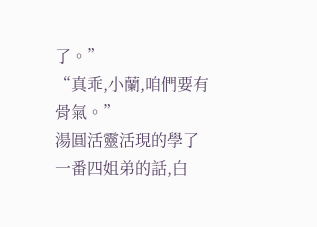了。”
“真乖,小蘭,咱們要有骨氣。”
湯圓活靈活現的學了一番四姐弟的話,白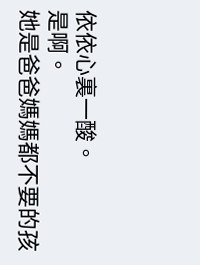依依心裏一酸。
是啊。
她是爸爸媽媽都不要的孩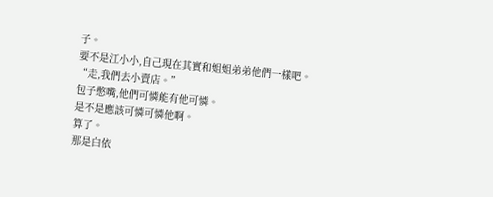子。
要不是江小小,自己現在其實和姐姐弟弟他們一樣吧。
“走,我們去小賣店。”
包子憋嘴,他們可憐能有他可憐。
是不是應該可憐可憐他啊。
算了。
那是白依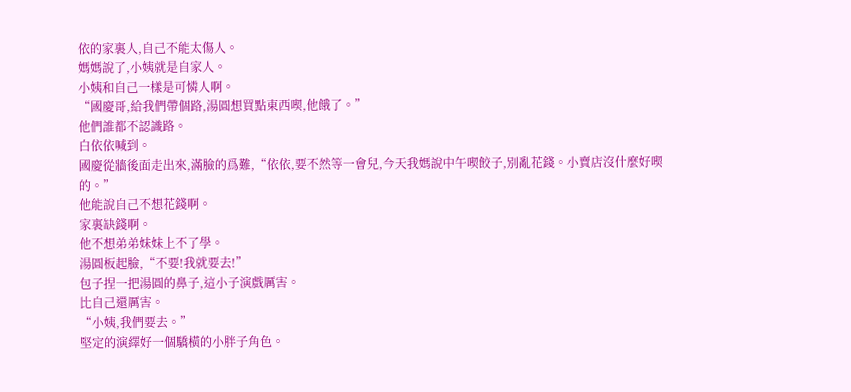依的家裏人,自己不能太傷人。
媽媽說了,小姨就是自家人。
小姨和自己一樣是可憐人啊。
“國慶哥,給我們帶個路,湯圓想買點東西喫,他餓了。”
他們誰都不認識路。
白依依喊到。
國慶從牆後面走出來,滿臉的爲難,“依依,要不然等一會兒,今天我媽說中午喫餃子,別亂花錢。小賣店沒什麼好喫的。”
他能說自己不想花錢啊。
家裏缺錢啊。
他不想弟弟妹妹上不了學。
湯圓板起臉,“不要!我就要去!”
包子捏一把湯圓的鼻子,這小子演戲厲害。
比自己還厲害。
“小姨,我們要去。”
堅定的演繹好一個驕橫的小胖子角色。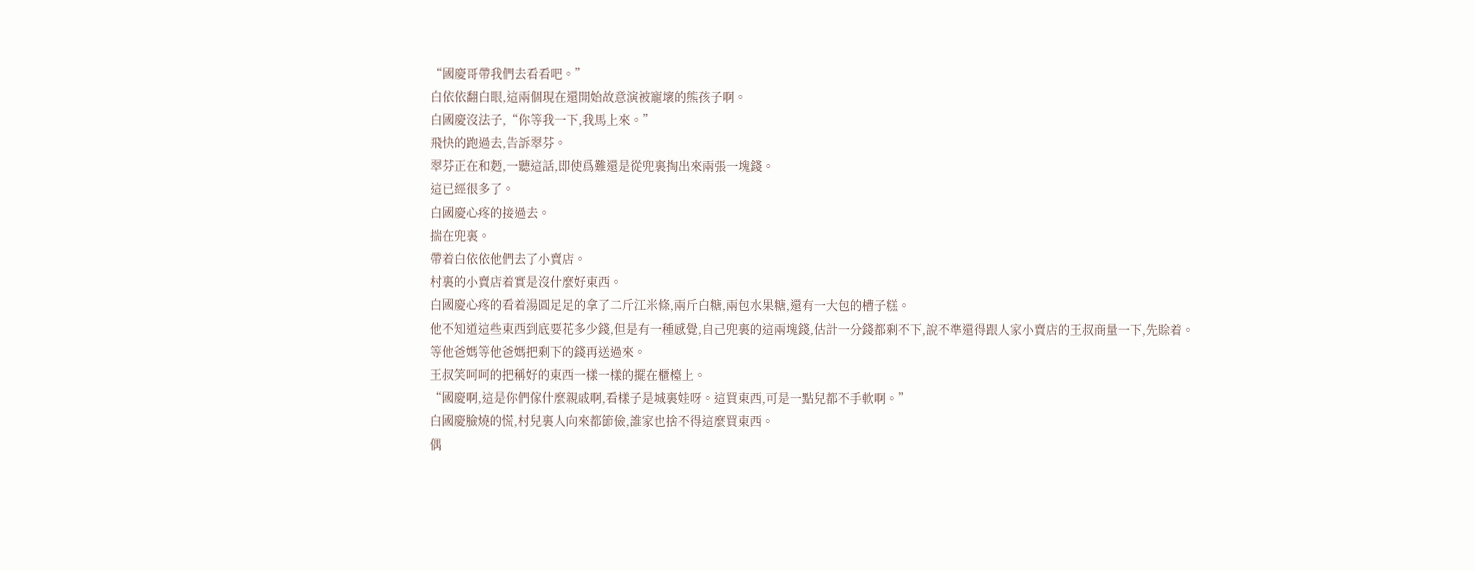“國慶哥帶我們去看看吧。”
白依依翻白眼,這兩個現在還開始故意演被寵壞的熊孩子啊。
白國慶沒法子,“你等我一下,我馬上來。”
飛快的跑過去,告訴翠芬。
翠芬正在和麪,一聽這話,即使爲難還是從兜裏掏出來兩張一塊錢。
這已經很多了。
白國慶心疼的接過去。
揣在兜裏。
帶着白依依他們去了小賣店。
村裏的小賣店着實是沒什麼好東西。
白國慶心疼的看着湯圓足足的拿了二斤江米條,兩斤白糖,兩包水果糖,還有一大包的槽子糕。
他不知道這些東西到底要花多少錢,但是有一種感覺,自己兜裏的這兩塊錢,估計一分錢都剩不下,說不準還得跟人家小賣店的王叔商量一下,先賒着。
等他爸媽等他爸媽把剩下的錢再送過來。
王叔笑呵呵的把稱好的東西一樣一樣的擺在櫃檯上。
“國慶啊,這是你們傢什麼親戚啊,看樣子是城裏娃呀。這買東西,可是一點兒都不手軟啊。”
白國慶臉燒的慌,村兒裏人向來都節儉,誰家也捨不得這麼買東西。
偶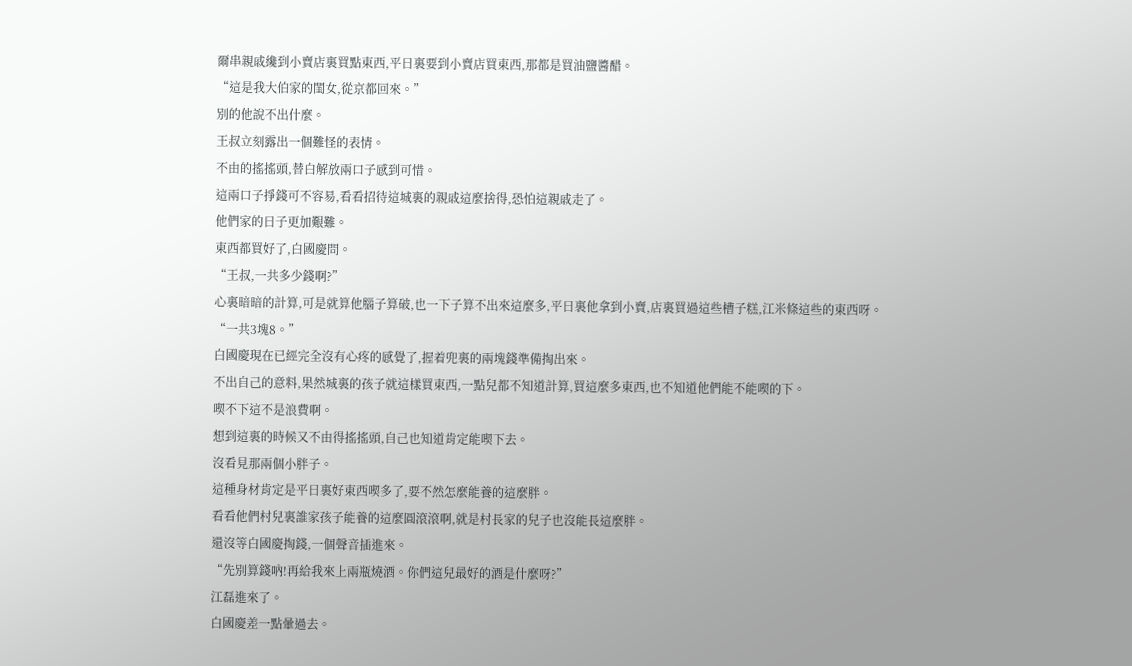爾串親戚纔到小賣店裏買點東西,平日裏要到小賣店買東西,那都是買油鹽醬醋。
“這是我大伯家的閨女,從京都回來。”
別的他說不出什麼。
王叔立刻露出一個難怪的表情。
不由的搖搖頭,替白解放兩口子感到可惜。
這兩口子掙錢可不容易,看看招待這城裏的親戚這麼捨得,恐怕這親戚走了。
他們家的日子更加艱難。
東西都買好了,白國慶問。
“王叔,一共多少錢啊?”
心裏暗暗的計算,可是就算他腦子算破,也一下子算不出來這麼多,平日裏他拿到小賣,店裏買過這些槽子糕,江米條這些的東西呀。
“一共3塊8。”
白國慶現在已經完全沒有心疼的感覺了,握着兜裏的兩塊錢準備掏出來。
不出自己的意料,果然城裏的孩子就這樣買東西,一點兒都不知道計算,買這麼多東西,也不知道他們能不能喫的下。
喫不下這不是浪費啊。
想到這裏的時候又不由得搖搖頭,自己也知道肯定能喫下去。
沒看見那兩個小胖子。
這種身材肯定是平日裏好東西喫多了,要不然怎麼能養的這麼胖。
看看他們村兒裏誰家孩子能養的這麼圓滾滾啊,就是村長家的兒子也沒能長這麼胖。
還沒等白國慶掏錢,一個聲音插進來。
“先別算錢吶!再給我來上兩瓶燒酒。你們這兒最好的酒是什麼呀?”
江磊進來了。
白國慶差一點暈過去。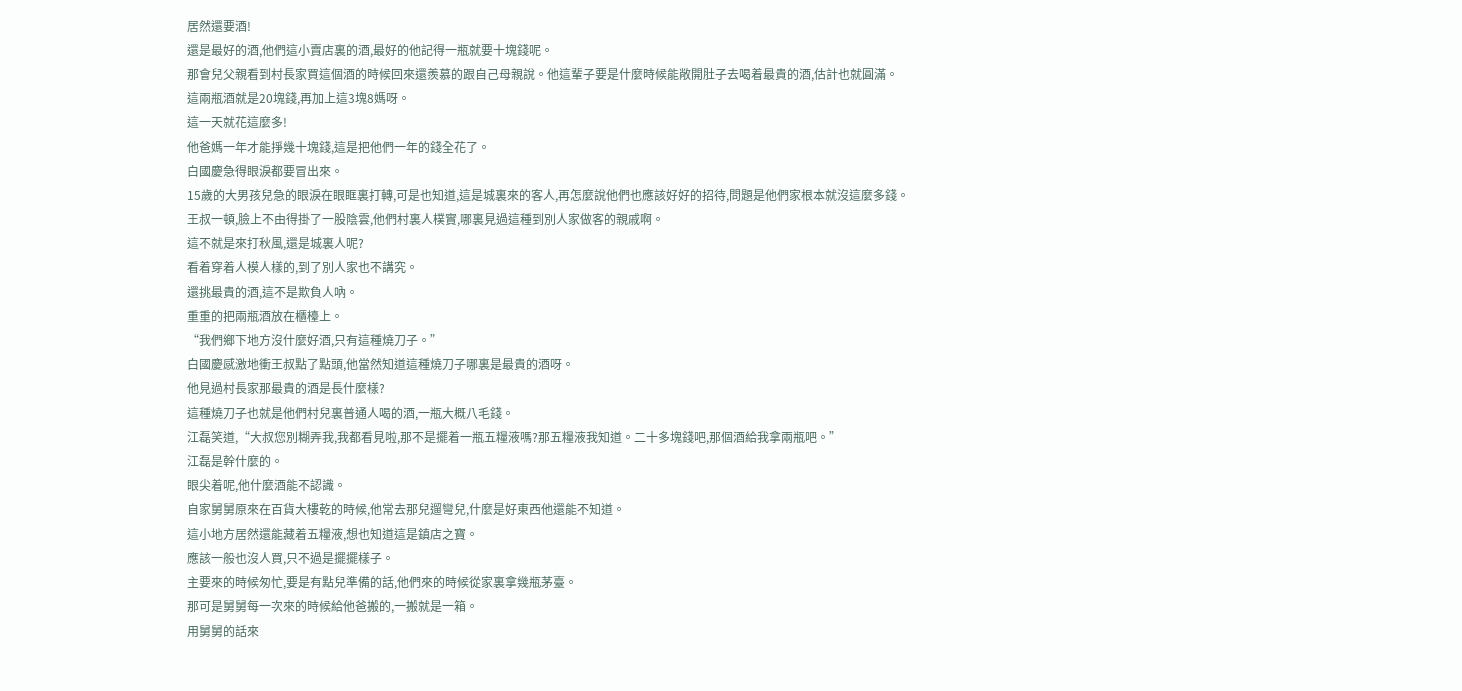居然還要酒!
還是最好的酒,他們這小賣店裏的酒,最好的他記得一瓶就要十塊錢呢。
那會兒父親看到村長家買這個酒的時候回來還羨慕的跟自己母親說。他這輩子要是什麼時候能敞開肚子去喝着最貴的酒,估計也就圓滿。
這兩瓶酒就是20塊錢,再加上這3塊8媽呀。
這一天就花這麼多!
他爸媽一年才能掙幾十塊錢,這是把他們一年的錢全花了。
白國慶急得眼淚都要冒出來。
15歲的大男孩兒急的眼淚在眼眶裏打轉,可是也知道,這是城裏來的客人,再怎麼說他們也應該好好的招待,問題是他們家根本就沒這麼多錢。
王叔一頓,臉上不由得掛了一股陰雲,他們村裏人樸實,哪裏見過這種到別人家做客的親戚啊。
這不就是來打秋風,還是城裏人呢?
看着穿着人模人樣的,到了別人家也不講究。
還挑最貴的酒,這不是欺負人吶。
重重的把兩瓶酒放在櫃檯上。
“我們鄉下地方沒什麼好酒,只有這種燒刀子。”
白國慶感激地衝王叔點了點頭,他當然知道這種燒刀子哪裏是最貴的酒呀。
他見過村長家那最貴的酒是長什麼樣?
這種燒刀子也就是他們村兒裏普通人喝的酒,一瓶大概八毛錢。
江磊笑道,“大叔您別糊弄我,我都看見啦,那不是擺着一瓶五糧液嗎?那五糧液我知道。二十多塊錢吧,那個酒給我拿兩瓶吧。”
江磊是幹什麼的。
眼尖着呢,他什麼酒能不認識。
自家舅舅原來在百貨大樓乾的時候,他常去那兒遛彎兒,什麼是好東西他還能不知道。
這小地方居然還能藏着五糧液,想也知道這是鎮店之寶。
應該一般也沒人買,只不過是擺擺樣子。
主要來的時候匆忙,要是有點兒準備的話,他們來的時候從家裏拿幾瓶茅臺。
那可是舅舅每一次來的時候給他爸搬的,一搬就是一箱。
用舅舅的話來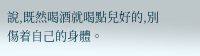說,既然喝酒就喝點兒好的,別傷着自己的身體。